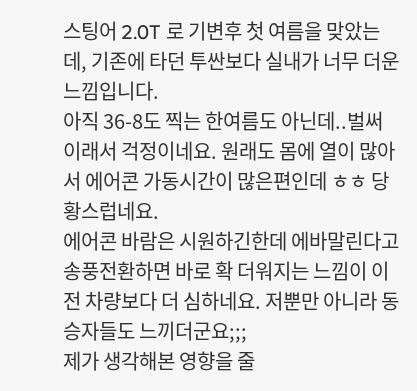스팅어 2.0T 로 기변후 첫 여름을 맞았는데, 기존에 타던 투싼보다 실내가 너무 더운 느낌입니다.
아직 36-8도 찍는 한여름도 아닌데..벌써 이래서 걱정이네요. 원래도 몸에 열이 많아서 에어콘 가동시간이 많은편인데 ㅎㅎ 당황스럽네요.
에어콘 바람은 시원하긴한데 에바말린다고 송풍전환하면 바로 확 더워지는 느낌이 이전 차량보다 더 심하네요. 저뿐만 아니라 동승자들도 느끼더군요;;;
제가 생각해본 영향을 줄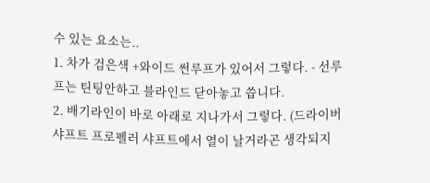수 있는 요소는..
1. 차가 검은색 +와이드 썬루프가 있어서 그렇다. - 선루프는 틴팅안하고 블라인드 닫아놓고 씁니다.
2. 배기라인이 바로 아래로 지나가서 그렇다. (드라이버 샤프트 프로펠러 샤프트에서 열이 날거라곤 생각되지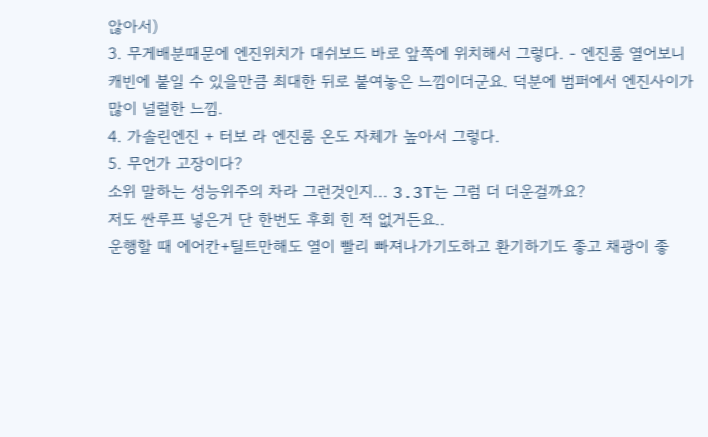않아서)
3. 무게배분때문에 엔진위치가 대쉬보드 바로 앞쪽에 위치해서 그렇다. - 엔진룸 열어보니 캐빈에 붙일 수 있을만큼 최대한 뒤로 붙여놓은 느낌이더군요. 덕분에 범퍼에서 엔진사이가 많이 널럴한 느낌.
4. 가솔린엔진 + 터보 라 엔진룸 온도 자체가 높아서 그렇다.
5. 무언가 고장이다?
소위 말하는 성능위주의 차라 그런것인지... 3.3T는 그럼 더 더운걸까요?
저도 싼루프 넣은거 단 한번도 후회 힌 적 없거든요..
운행할 때 에어칸+틸트만해도 열이 빨리 빠져나가기도하고 환기하기도 좋고 채광이 좋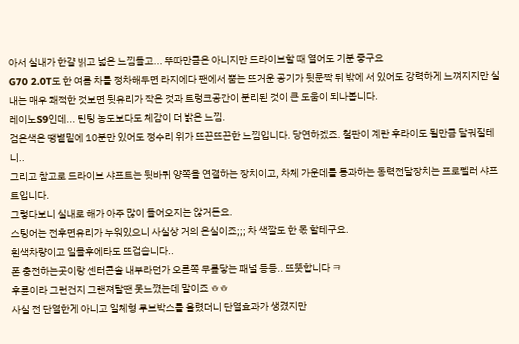아서 실내가 한걀 빍고 넓은 느낌들고... 뚜따만큼은 아니지만 드라이브할 때 열어도 기분 좋구요
G70 2.0T도 한 여름 차를 정차해두면 라지에다 팬에서 뿜는 뜨거운 공기가 뒷문짝 뒤 밖에 서 있어도 강력하게 느껴지지만 실내는 매우 쾌적한 것보면 뒷유리가 작은 것과 트렁크공간이 분리된 것이 큰 도움이 되나봅니다.
레이노S9인데... 틴팅 농도보다도 체감이 더 밝은 느낌.
검은색은 땡볕밑에 10분만 있어도 정수리 위가 뜨끈뜨끈한 느낌입니다. 당연하겠죠. 철판이 계란 후라이도 될만큼 달궈질테니..
그리고 참고로 드라이브 샤프트는 뒷바퀴 양쪽을 연결하는 장치이고, 차체 가운데를 통과하는 동력전달장치는 프로펠러 샤프트입니다.
그렇다보니 실내로 해가 아주 많이 들어오지는 않거든요.
스팅어는 전후면유리가 누워있으니 사실상 거의 온실이죠;;; 차 색깔도 한 몫 할테구요.
흰색차량이고 일몰후에타도 뜨겁습니다..
폰 충전하는곳이랑 센터콘솔 내부라던가 오른쪽 무릎닿는 패널 등등.. 뜨뜻합니다 ㅋ
후륜이라 그런건지 그랜져탈땐 못느꼈는데 말이죠 ㅎㅎ
사실 전 단열한게 아니고 일체형 루브박스를 올렸더니 단열효과가 생겼지만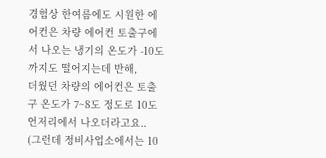경험상 한여름에도 시원한 에어컨은 차량 에어컨 토출구에서 나오는 냉기의 온도가 -10도 까지도 떨어지는데 반해,
더웠던 차량의 에어컨은 토출구 온도가 7~8도 정도로 10도 언저리에서 나오더라고요..
(그런데 정비사업소에서는 10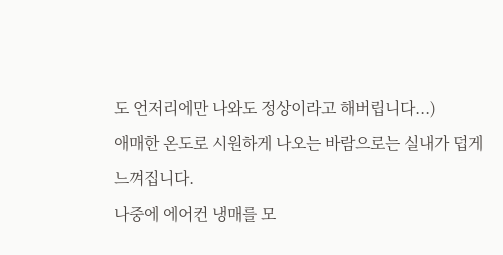도 언저리에만 나와도 정상이라고 해버립니다...)
애매한 온도로 시원하게 나오는 바람으로는 실내가 덥게 느껴집니다.
나중에 에어컨 냉매를 모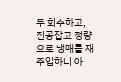두 회수하고, 진공잡고 정량으로 냉매를 재주입하니 아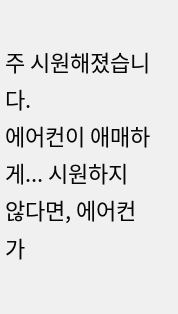주 시원해졌습니다.
에어컨이 애매하게... 시원하지 않다면, 에어컨 가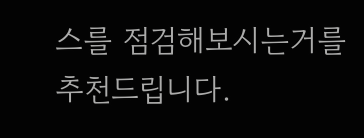스를 점검해보시는거를 추천드립니다.